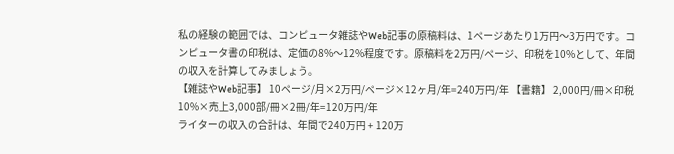私の経験の範囲では、コンピュータ雑誌やWeb記事の原稿料は、1ページあたり1万円〜3万円です。コンピュータ書の印税は、定価の8%〜12%程度です。原稿料を2万円/ページ、印税を10%として、年間の収入を計算してみましょう。
【雑誌やWeb記事】 10ページ/月×2万円/ページ×12ヶ月/年=240万円/年 【書籍】 2,000円/冊×印税10%×売上3,000部/冊×2冊/年=120万円/年
ライターの収入の合計は、年間で240万円 + 120万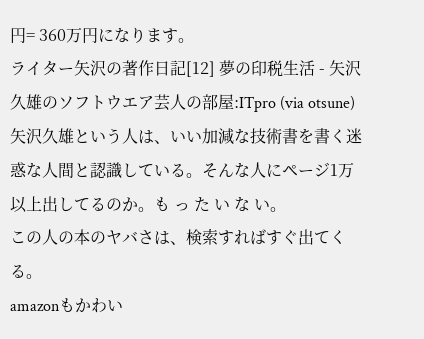円= 360万円になります。
ライター矢沢の著作日記[12] 夢の印税生活 - 矢沢久雄のソフトウエア芸人の部屋:ITpro (via otsune) 矢沢久雄という人は、いい加減な技術書を書く迷惑な人間と認識している。そんな人にページ1万以上出してるのか。も っ た い な い。
この人の本のヤバさは、検索すればすぐ出てくる。
amazonもかわい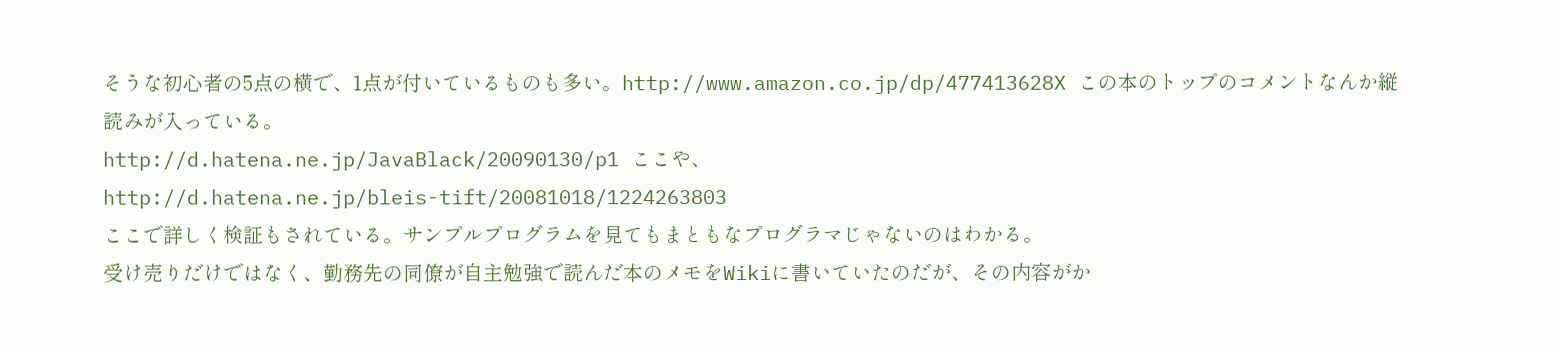そうな初心者の5点の横で、1点が付いているものも多い。http://www.amazon.co.jp/dp/477413628X この本のトップのコメントなんか縦読みが入っている。
http://d.hatena.ne.jp/JavaBlack/20090130/p1 ここや、
http://d.hatena.ne.jp/bleis-tift/20081018/1224263803
ここで詳しく検証もされている。サンプルプログラムを見てもまともなプログラマじゃないのはわかる。
受け売りだけではなく、勤務先の同僚が自主勉強で読んだ本のメモをWikiに書いていたのだが、その内容がか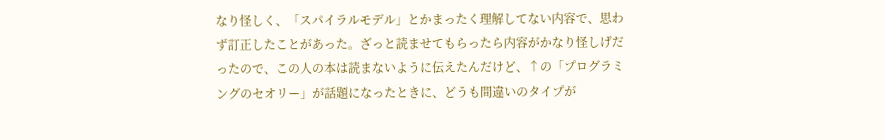なり怪しく、「スパイラルモデル」とかまったく理解してない内容で、思わず訂正したことがあった。ざっと読ませてもらったら内容がかなり怪しげだったので、この人の本は読まないように伝えたんだけど、↑の「プログラミングのセオリー」が話題になったときに、どうも間違いのタイプが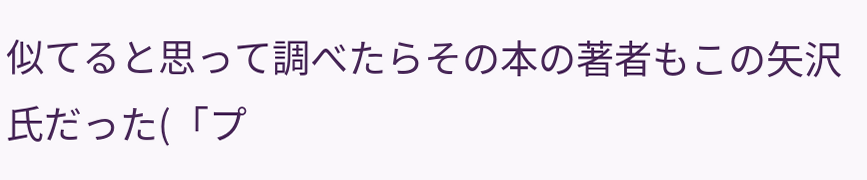似てると思って調べたらその本の著者もこの矢沢氏だった(「プ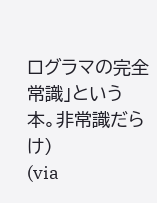ログラマの完全常識」という本。非常識だらけ)
(via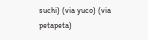suchi) (via yuco) (via petapeta)